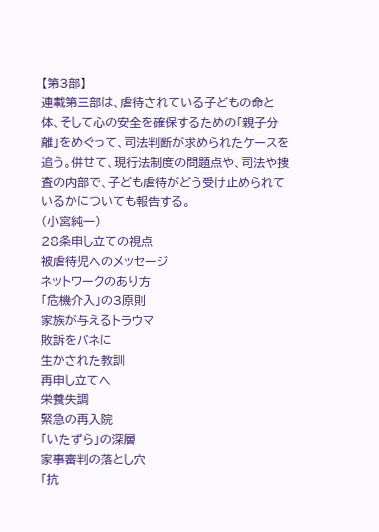【第3部】
連載第三部は、虐待されている子どもの命と体、そして心の安全を確保するための「親子分離」をめぐって、司法判断が求められたケースを追う。併せて、現行法制度の問題点や、司法や捜査の内部で、子ども虐待がどう受け止められているかについても報告する。
(小宮純一)
28条申し立ての視点
被虐待児へのメッセージ
ネットワークのあり方
「危機介入」の3原則
家族が与えるトラウマ
敗訴をバネに
生かされた教訓
再申し立てへ
栄養失調
緊急の再入院
「いたずら」の深層
家事審判の落とし穴
「抗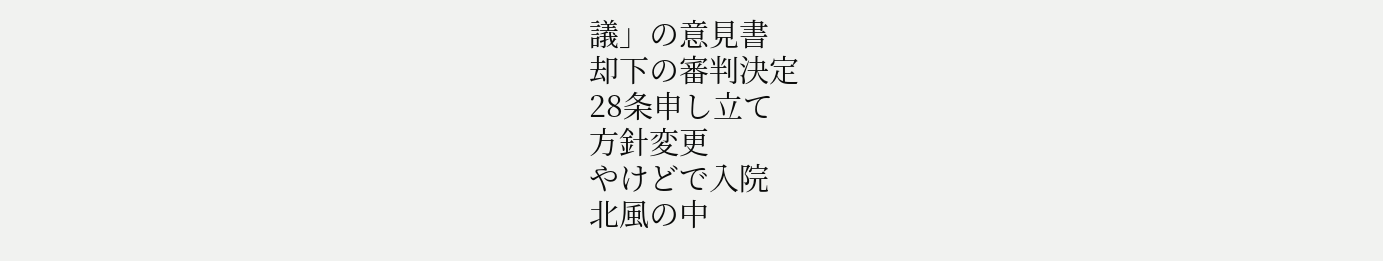議」の意見書
却下の審判決定
28条申し立て
方針変更
やけどで入院
北風の中